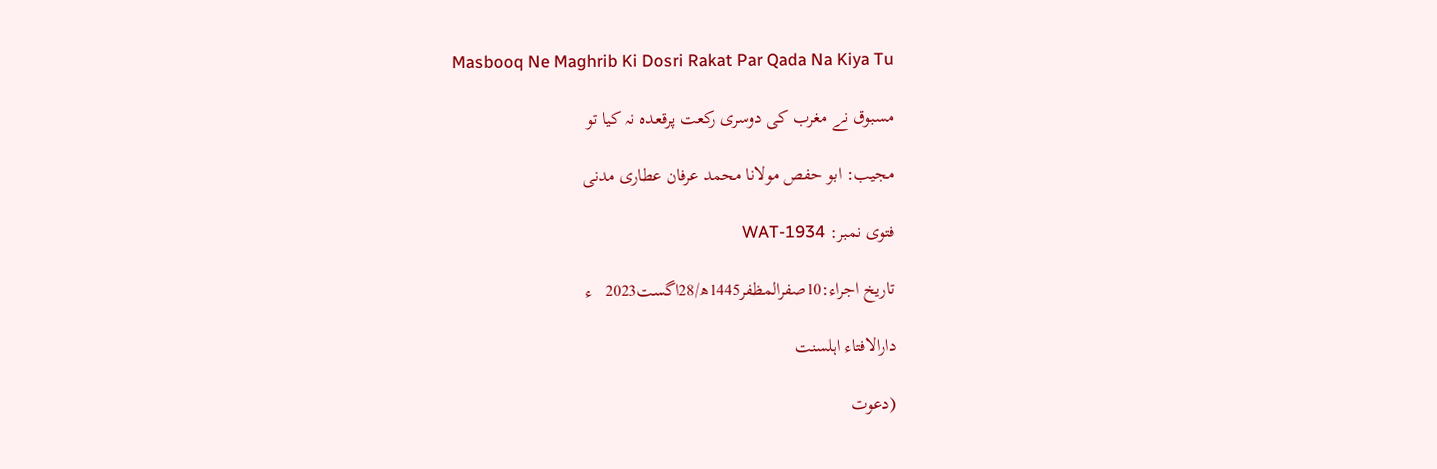Masbooq Ne Maghrib Ki Dosri Rakat Par Qada Na Kiya Tu

مسبوق نے مغرب کی دوسری رکعت پرقعدہ نہ کیا تو

مجیب: ابو حفص مولانا محمد عرفان عطاری مدنی

فتوی نمبر: WAT-1934

تاریخ اجراء:10صفرالمظفر1445ھ/28اگست2023   ء

دارالافتاء اہلسنت

(دعوت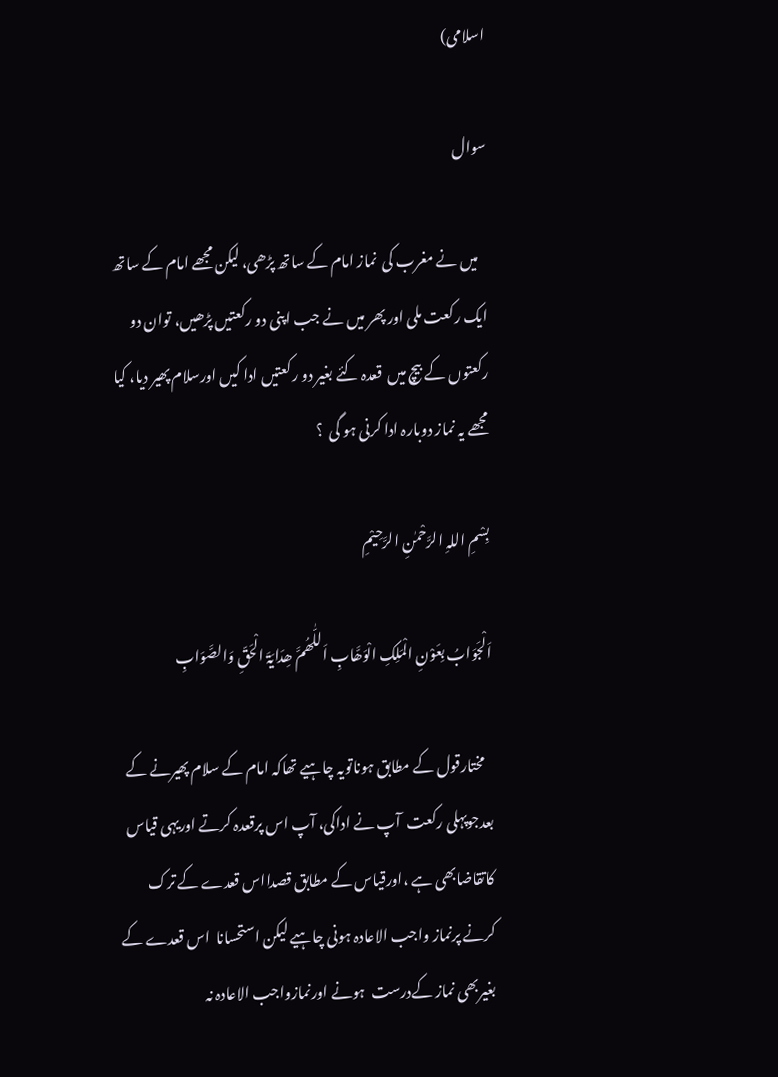اسلامی)

سوال

   میں نے مغرب کی  نماز امام کے ساتھ پڑھی، لیکن مجھے امام کے ساتھ ایک رکعت ملی اور پھر میں نے جب اپنی دو رکعتیں پڑھیں، توان دو رکعتوں کے بیچ میں  قعدہ کئے بغیر دو رکعتیں ادا کیں اورسلام پھیر دیا، کیا مجھے یہ نماز دوبارہ ادا کرنی ہو گی  ؟

بِسْمِ اللہِ الرَّحْمٰنِ الرَّحِیْمِ

اَلْجَوَابُ بِعَوْنِ الْمَلِکِ الْوَھَّابِ اَللّٰھُمَّ ھِدَایَۃَ الْحَقِّ وَالصَّوَابِ

   مختارقول کے مطابق ہوناتویہ چاہیے تھاکہ امام کے سلام پھیرنے کے بعدجوپہلی رکعت  آپ نے اداکی، آپ اس پرقعدہ کرتے اوریہی قیاس کاتقاضابھی ہے ،اورقیاس کے مطابق قصدااس قعدے کے ترک کرنے پرنماز واجب الاعادہ ہونی چاہیے لیکن استحسانا  اس قعدے کے بغیربھی نماز کےدرست  ہونے اورنمازواجب الاعادہ نہ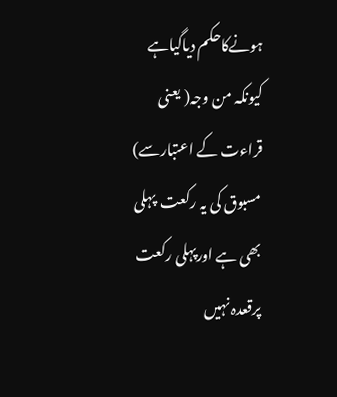ہونےکاحکم دیاگیاہے کیونکہ من وجہ( یعنی قراءت کے اعتبارسے) مسبوق کی یہ رکعت  پہلی بھی ہے اورپہلی رکعت پرقعدہ نہیں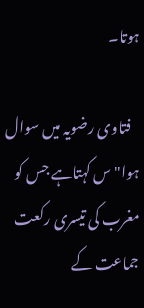ہوتا۔

   فتاوی رضویہ میں سوال ہوا" س کہتاہے جس کو مغرب کی تیسری رکعت جماعت کے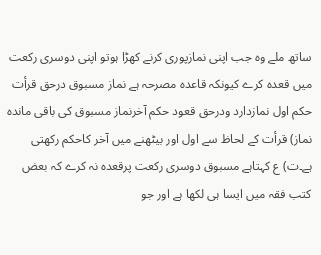ساتھ ملے وہ جب اپنی نمازپوری کرنے کھڑا ہوتو اپنی دوسری رکعت میں قعدہ کرے کیونکہ قاعدہ مصرحہ ہے نماز مسبوق درحق قرأت حکم اول نمازدارد ودرحق قعود حکم آخرنماز مسبوق کی باقی ماندہ نماز) قرأت کے لحاظ سے اول اور بیٹھنے میں آخر کاحکم رکھتی ہے۔ت) ع کہتاہے مسبوق دوسری رکعت پرقعدہ نہ کرے کہ بعض کتب فقہ میں ایسا ہی لکھا ہے اور جو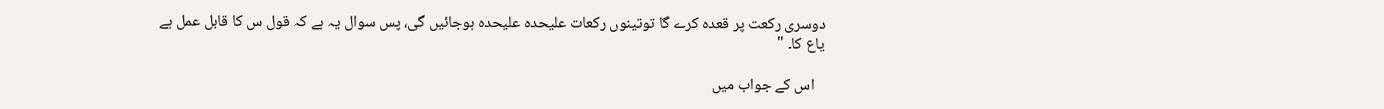دوسری رکعت پر قعدہ کرے گا توتینوں رکعات علیحدہ علیحدہ ہوجائیں گی، پس سوال یہ ہے کہ قول س کا قابل عمل ہے یاع کا۔ "

   اس کے جواب میں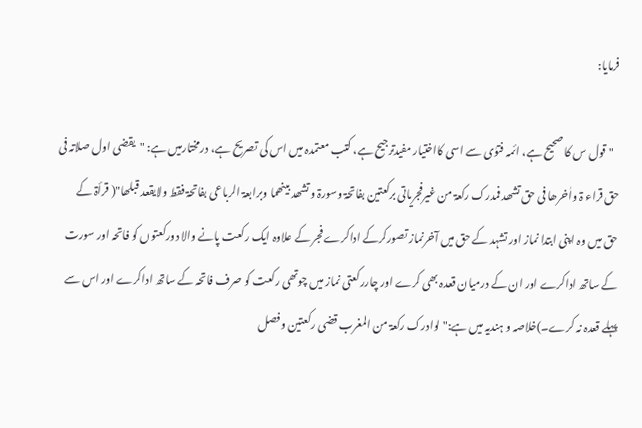فرمایا:

   " قول س کا صحیح ہے، ائمہ فتوٰی سے اسی کااختیار مفیدترجیح ہے، کتب معتمدہ میں اس کی تصریح ہے، درمختارمیں ہے: "یقضی اول صلاتہ فی حق قراء ۃ واٰخرھا فی حق تشھد فمدرک رکعۃ من غیرفجریاتی برکعتین بفاتحۃ وسورۃ و تشھد بینھما وبرابعۃ الرباعی بفاتحۃ فقط ولایقعد قبلھا"( قرأۃ کے حق میں وہ اپنی ابتدا نماز اور تشہد کے حق میں آخرنماز تصورکرکے اداکرے فجر کے علاوہ ایک رکعت پانے والا دورکعتوں کو فاتحہ اور سورت کے ساتھ اداکرے اور ان کے درمیان قعدہ بھی کرے اور چاررکعتی نماز میں چوتھی رکعت کو صرف فاتحہ کے ساتھ اداکرے اور اس سے پہلے قعدہ نہ کرے۔)خلاصہ و ہندیہ میں ہے:" لوادرک رکعۃ من المغرب قضی رکعتین وفصل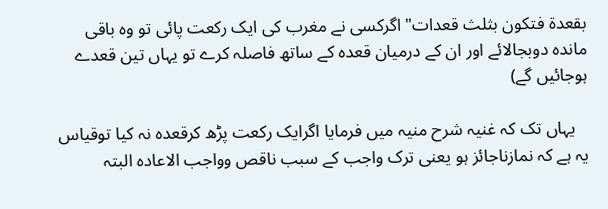بقعدۃ فتکون بثلث قعدات" اگرکسی نے مغرب کی ایک رکعت پائی تو وہ باقی ماندہ دوبجالائے اور ان کے درمیان قعدہ کے ساتھ فاصلہ کرے تو یہاں تین قعدے ہوجائیں گے)

   یہاں تک کہ غنیہ شرح منیہ میں فرمایا اگرایک رکعت پڑھ کرقعدہ نہ کیا توقیاس یہ ہے کہ نمازناجائز ہو یعنی ترک واجب کے سبب ناقص وواجب الاعادہ البتہ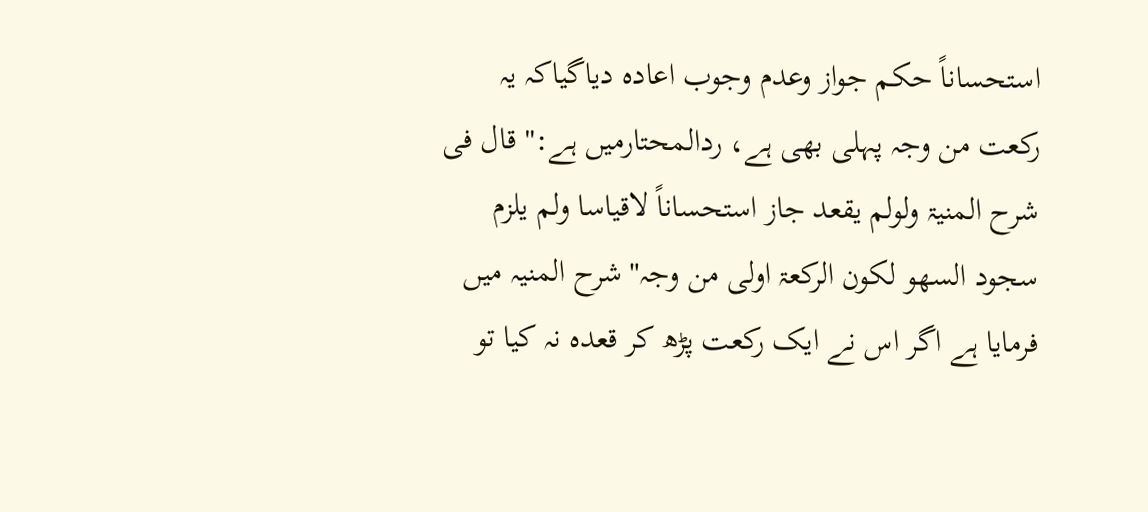استحساناً حکم جواز وعدم وجوب اعادہ دیاگیاکہ یہ رکعت من وجہ پہلی بھی ہے، ردالمحتارمیں ہے:" قال فی شرح المنیۃ ولولم یقعد جاز استحساناً لاقیاسا ولم یلزم سجود السھو لکون الرکعۃ اولی من وجہ"شرح المنیہ میں فرمایا ہے اگر اس نے ایک رکعت پڑھ کر قعدہ نہ کیا تو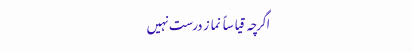اگرچہ قیاساً نماز درست نہیں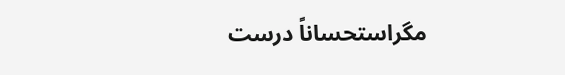مگراستحساناً درست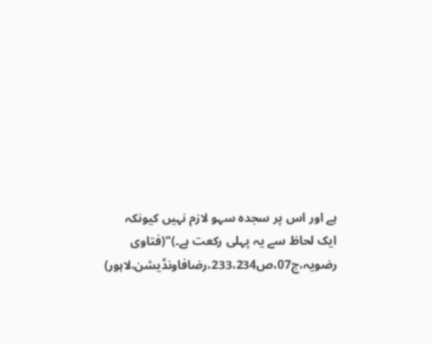ہے اور اس پر سجدہ سہو لازم نہیں کیونکہ ایک لحاظ سے یہ پہلی رکعت ہے۔)"(فتاوی رضویہ،ج07،ص233،234،رضافاونڈیشن،لاہور)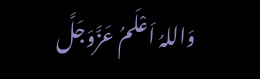وَاللہُ اَعْلَمُ عَزَّوَجَلَّ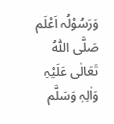وَرَسُوْلُہ اَعْلَم صَلَّی اللّٰہُ تَعَالٰی عَلَیْہِ وَاٰلِہٖ وَسَلَّم